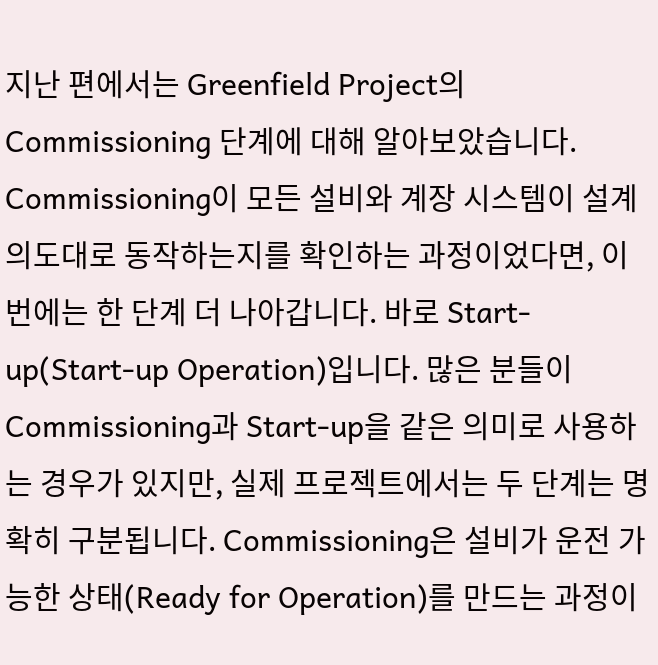지난 편에서는 Greenfield Project의 Commissioning 단계에 대해 알아보았습니다. Commissioning이 모든 설비와 계장 시스템이 설계 의도대로 동작하는지를 확인하는 과정이었다면, 이번에는 한 단계 더 나아갑니다. 바로 Start-up(Start-up Operation)입니다. 많은 분들이 Commissioning과 Start-up을 같은 의미로 사용하는 경우가 있지만, 실제 프로젝트에서는 두 단계는 명확히 구분됩니다. Commissioning은 설비가 운전 가능한 상태(Ready for Operation)를 만드는 과정이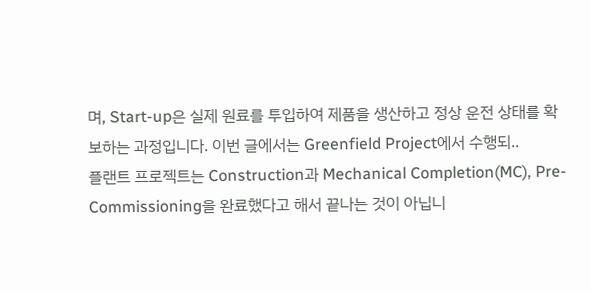며, Start-up은 실제 원료를 투입하여 제품을 생산하고 정상 운전 상태를 확보하는 과정입니다. 이번 글에서는 Greenfield Project에서 수행되..
플랜트 프로젝트는 Construction과 Mechanical Completion(MC), Pre-Commissioning을 완료했다고 해서 끝나는 것이 아닙니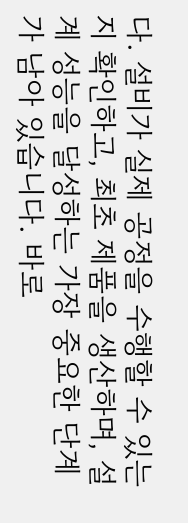다. 설비가 실제 공정을 수행할 수 있는지 확인하고, 최초 제품을 생산하며, 설계 성능을 달성하는 가장 중요한 단계가 남아 있습니다. 바로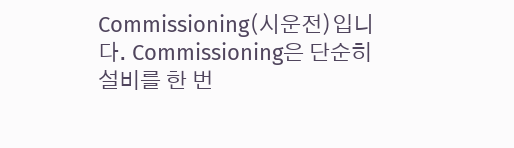Commissioning(시운전)입니다. Commissioning은 단순히 설비를 한 번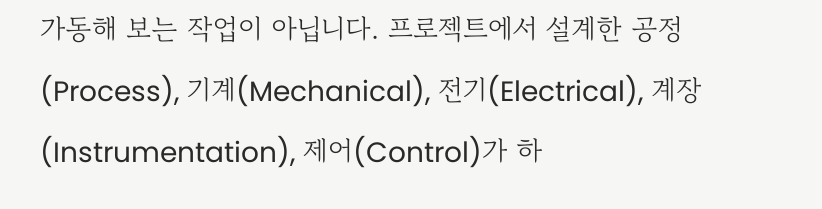가동해 보는 작업이 아닙니다. 프로젝트에서 설계한 공정(Process), 기계(Mechanical), 전기(Electrical), 계장(Instrumentation), 제어(Control)가 하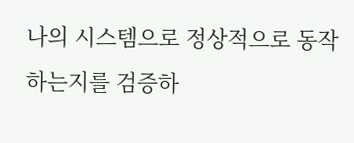나의 시스템으로 정상적으로 동작하는지를 검증하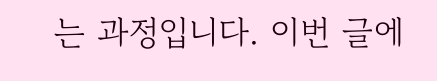는 과정입니다. 이번 글에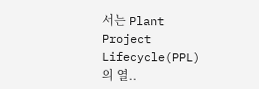서는 Plant Project Lifecycle(PPL)의 열..